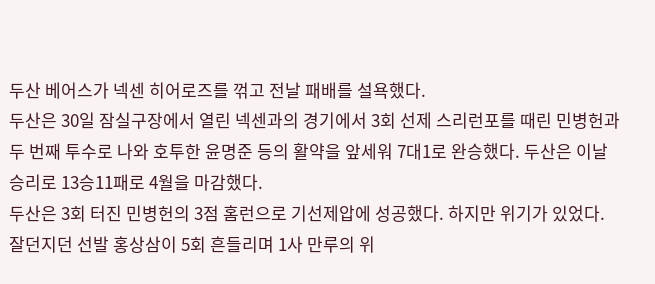두산 베어스가 넥센 히어로즈를 꺾고 전날 패배를 설욕했다.
두산은 30일 잠실구장에서 열린 넥센과의 경기에서 3회 선제 스리런포를 때린 민병헌과 두 번째 투수로 나와 호투한 윤명준 등의 활약을 앞세워 7대1로 완승했다. 두산은 이날 승리로 13승11패로 4월을 마감했다.
두산은 3회 터진 민병헌의 3점 홈런으로 기선제압에 성공했다. 하지만 위기가 있었다. 잘던지던 선발 홍상삼이 5회 흔들리며 1사 만루의 위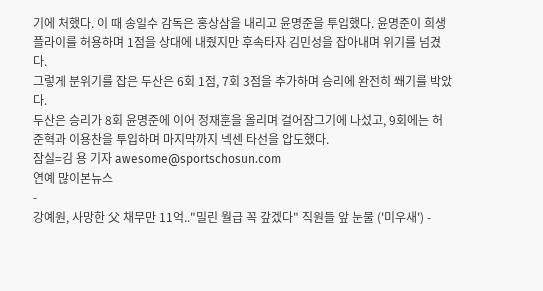기에 처했다. 이 때 송일수 감독은 홍상삼을 내리고 윤명준을 투입했다. 윤명준이 희생플라이를 허용하며 1점을 상대에 내줬지만 후속타자 김민성을 잡아내며 위기를 넘겼다.
그렇게 분위기를 잡은 두산은 6회 1점, 7회 3점을 추가하며 승리에 완전히 쐐기를 박았다.
두산은 승리가 8회 윤명준에 이어 정재훈을 올리며 걸어잠그기에 나섰고, 9회에는 허준혁과 이용찬을 투입하며 마지막까지 넥센 타선을 압도했다.
잠실=김 용 기자 awesome@sportschosun.com
연예 많이본뉴스
-
강예원, 사망한 父 채무만 11억.."밀린 월급 꼭 갚겠다" 직원들 앞 눈물 ('미우새') -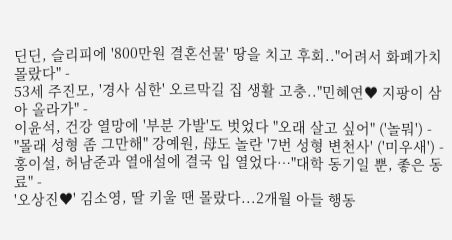딘딘, 슬리피에 '800만원 결혼선물' 땅을 치고 후회.."어려서 화폐가치 몰랐다" -
53세 주진모, '경사 심한' 오르막길 집 생활 고충.."민혜연♥ 지팡이 삼아 올라가" -
이윤석, 건강 열망에 '부분 가발'도 벗었다 "오래 살고 싶어" ('놀뭐') -
"몰래 성형 좀 그만해" 강예원, 母도 놀란 '7번 성형 변천사' ('미우새') -
홍이설, 허남준과 열애설에 결국 입 열었다…"대학 동기일 뿐, 좋은 동료" -
'오상진♥' 김소영, 딸 키울 땐 몰랐다...2개월 아들 행동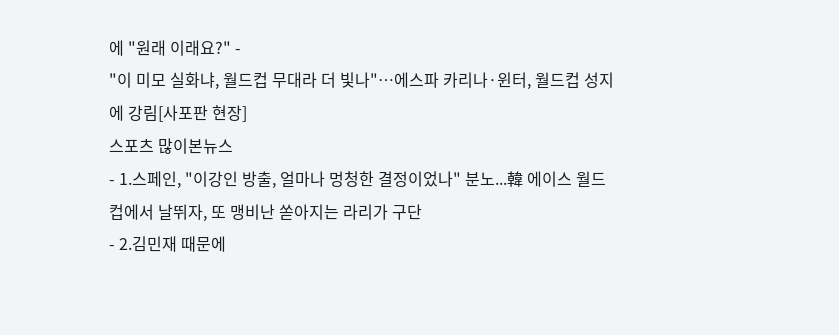에 "원래 이래요?" -
"이 미모 실화냐, 월드컵 무대라 더 빛나"…에스파 카리나·윈터, 월드컵 성지에 강림[사포판 현장]
스포츠 많이본뉴스
- 1.스페인, "이강인 방출, 얼마나 멍청한 결정이었나" 분노...韓 에이스 월드컵에서 날뛰자, 또 맹비난 쏟아지는 라리가 구단
- 2.김민재 때문에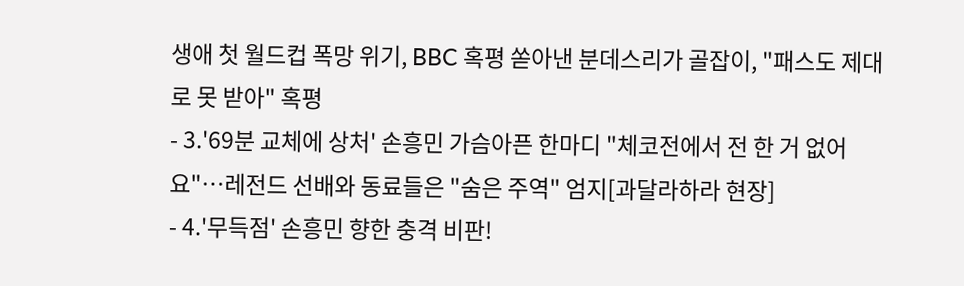생애 첫 월드컵 폭망 위기, BBC 혹평 쏟아낸 분데스리가 골잡이, "패스도 제대로 못 받아" 혹평
- 3.'69분 교체에 상처' 손흥민 가슴아픈 한마디 "체코전에서 전 한 거 없어요"…레전드 선배와 동료들은 "숨은 주역" 엄지[과달라하라 현장]
- 4.'무득점' 손흥민 향한 충격 비판!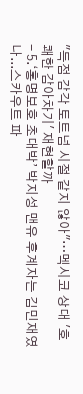"득점 감각 토트넘 시절 같지 않아"…멕시코 상대 '호쾌한 감아차기' 재현할까
- 5.‘홍명보호 초대박’ 박지성 맨유 후계자는 김민재였나...스카우트 파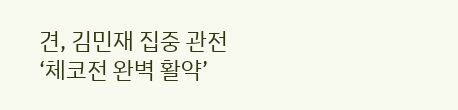견, 김민재 집중 관전 ‘체코전 완벽 활약’